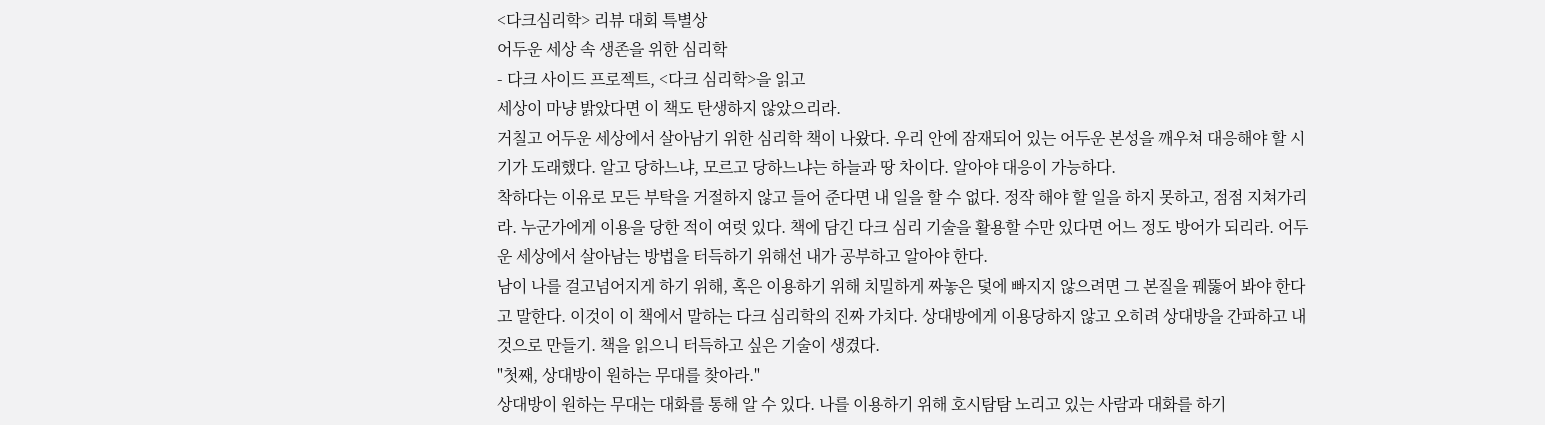<다크심리학> 리뷰 대회 특별상
어두운 세상 속 생존을 위한 심리학
- 다크 사이드 프로젝트, <다크 심리학>을 읽고
세상이 마냥 밝았다면 이 책도 탄생하지 않았으리라.
거칠고 어두운 세상에서 살아남기 위한 심리학 책이 나왔다. 우리 안에 잠재되어 있는 어두운 본성을 깨우쳐 대응해야 할 시기가 도래했다. 알고 당하느냐, 모르고 당하느냐는 하늘과 땅 차이다. 알아야 대응이 가능하다.
착하다는 이유로 모든 부탁을 거절하지 않고 들어 준다면 내 일을 할 수 없다. 정작 해야 할 일을 하지 못하고, 점점 지쳐가리라. 누군가에게 이용을 당한 적이 여럿 있다. 책에 담긴 다크 심리 기술을 활용할 수만 있다면 어느 정도 방어가 되리라. 어두운 세상에서 살아남는 방법을 터득하기 위해선 내가 공부하고 알아야 한다.
남이 나를 걸고넘어지게 하기 위해, 혹은 이용하기 위해 치밀하게 짜놓은 덫에 빠지지 않으려면 그 본질을 꿰뚫어 봐야 한다고 말한다. 이것이 이 책에서 말하는 다크 심리학의 진짜 가치다. 상대방에게 이용당하지 않고 오히려 상대방을 간파하고 내 것으로 만들기. 책을 읽으니 터득하고 싶은 기술이 생겼다.
"첫째, 상대방이 원하는 무대를 찾아라."
상대방이 원하는 무대는 대화를 통해 알 수 있다. 나를 이용하기 위해 호시탐탐 노리고 있는 사람과 대화를 하기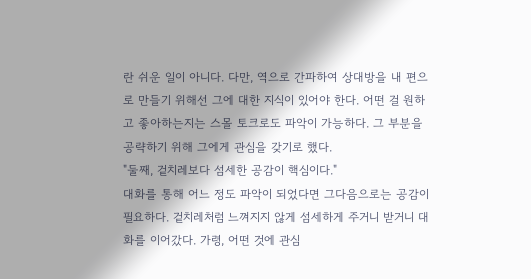란 쉬운 일이 아니다. 다만, 역으로 간파하여 상대방을 내 편으로 만들기 위해선 그에 대한 지식이 있어야 한다. 어떤 걸 원하고 좋아하는지는 스몰 토크로도 파악이 가능하다. 그 부분을 공략하기 위해 그에게 관심을 갖기로 했다.
"둘째, 겉치레보다 섬세한 공감이 핵심이다."
대화를 통해 어느 정도 파악이 되었다면 그다음으로는 공감이 필요하다. 겉치레처럼 느껴지지 않게 섬세하게 주거니 받거니 대화를 이어갔다. 가령, 어떤 것에 관심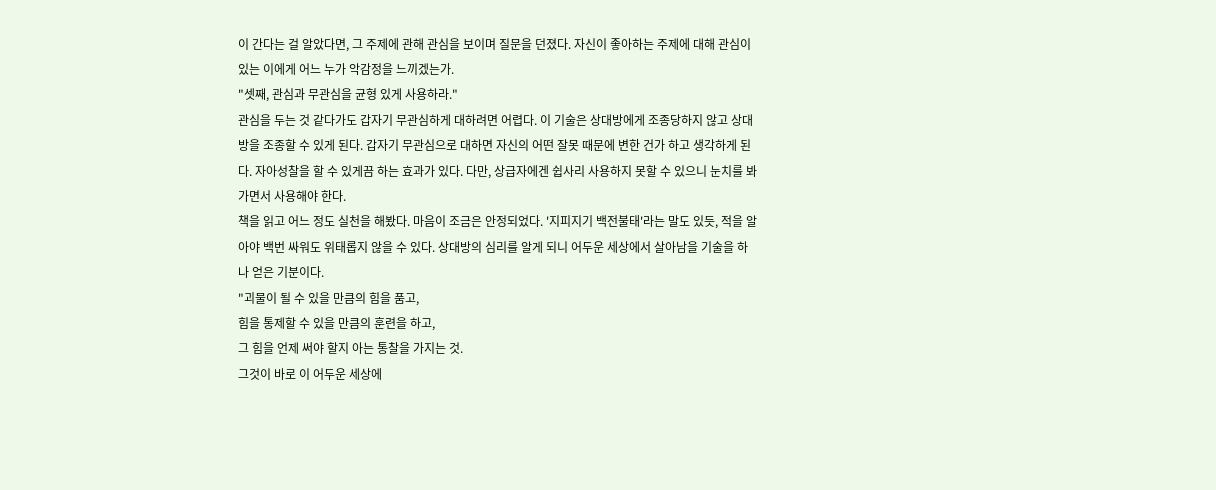이 간다는 걸 알았다면, 그 주제에 관해 관심을 보이며 질문을 던졌다. 자신이 좋아하는 주제에 대해 관심이 있는 이에게 어느 누가 악감정을 느끼겠는가.
"셋째, 관심과 무관심을 균형 있게 사용하라."
관심을 두는 것 같다가도 갑자기 무관심하게 대하려면 어렵다. 이 기술은 상대방에게 조종당하지 않고 상대방을 조종할 수 있게 된다. 갑자기 무관심으로 대하면 자신의 어떤 잘못 때문에 변한 건가 하고 생각하게 된다. 자아성찰을 할 수 있게끔 하는 효과가 있다. 다만, 상급자에겐 쉽사리 사용하지 못할 수 있으니 눈치를 봐 가면서 사용해야 한다.
책을 읽고 어느 정도 실천을 해봤다. 마음이 조금은 안정되었다. '지피지기 백전불태'라는 말도 있듯, 적을 알아야 백번 싸워도 위태롭지 않을 수 있다. 상대방의 심리를 알게 되니 어두운 세상에서 살아남을 기술을 하나 얻은 기분이다.
"괴물이 될 수 있을 만큼의 힘을 품고,
힘을 통제할 수 있을 만큼의 훈련을 하고,
그 힘을 언제 써야 할지 아는 통찰을 가지는 것.
그것이 바로 이 어두운 세상에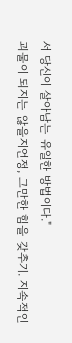서 당신이 살아남는 유일한 방법이다."
괴물이 되지는 않을지언정, 그만한 힘을 갖추기. 지속적인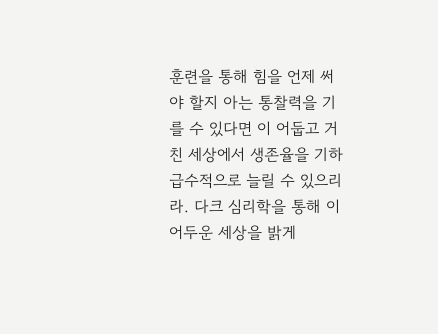훈련을 통해 힘을 언제 써야 할지 아는 통찰력을 기를 수 있다면 이 어둡고 거친 세상에서 생존율을 기하급수적으로 늘릴 수 있으리라. 다크 심리학을 통해 이 어두운 세상을 밝게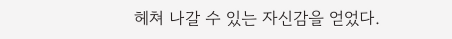헤쳐 나갈 수 있는 자신감을 얻었다.